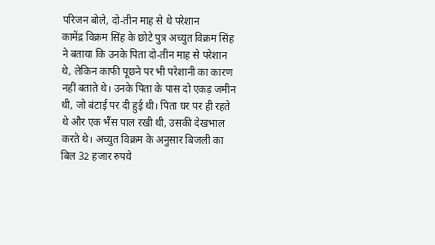परिजन बोले, दो-तीन माह से थे परेशान
कामेंद्र विक्रम सिंह के छोटे पुत्र अच्युत विक्रम सिंह ने बताया कि उनके पिता दो-तीन माह से परेशान थे, लेकिन काफी पूछने पर भी परेशानी का कारण नहीं बताते थे। उनके पिता के पास दो एकड़ जमीन थी, जो बंटाई पर दी हुई थी। पिता घर पर ही रहते थे और एक भैंस पाल रखी थी, उसकी देखभाल करते थे। अच्युत विक्रम के अनुसार बिजली का बिल 32 हजार रुपये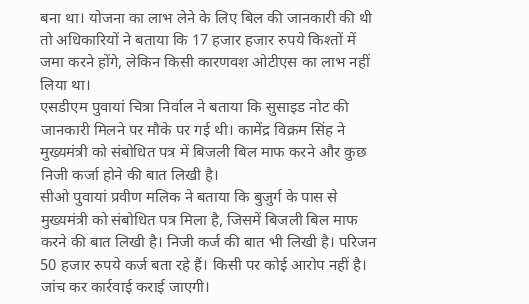बना था। योजना का लाभ लेने के लिए बिल की जानकारी की थी तो अधिकारियों ने बताया कि 17 हजार हजार रुपये किश्तों में जमा करने होंगे, लेकिन किसी कारणवश ओटीएस का लाभ नहीं लिया था।
एसडीएम पुवायां चित्रा निर्वाल ने बताया कि सुसाइड नोट की जानकारी मिलने पर मौके पर गई थी। कामेंद्र विक्रम सिंह ने मुख्यमंत्री को संबोधित पत्र में बिजली बिल माफ करने और कुछ निजी कर्जा होने की बात लिखी है।
सीओ पुवायां प्रवीण मलिक ने बताया कि बुजुर्ग के पास से मुख्यमंत्री को संबोधित पत्र मिला है, जिसमें बिजली बिल माफ करने की बात लिखी है। निजी कर्ज की बात भी लिखी है। परिजन 50 हजार रुपये कर्ज बता रहे हैं। किसी पर कोई आरोप नहीं है। जांच कर कार्रवाई कराई जाएगी।